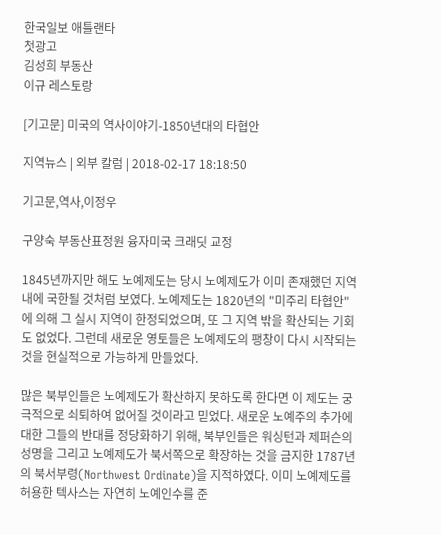한국일보 애틀랜타
첫광고
김성희 부동산
이규 레스토랑

[기고문] 미국의 역사이야기-1850년대의 타협안

지역뉴스 | 외부 칼럼 | 2018-02-17 18:18:50

기고문,역사,이정우

구양숙 부동산표정원 융자미국 크래딧 교정

1845년까지만 해도 노예제도는 당시 노예제도가 이미 존재했던 지역 내에 국한될 것처럼 보였다. 노예제도는 1820년의 "미주리 타협안"에 의해 그 실시 지역이 한정되었으며, 또 그 지역 밖을 확산되는 기회도 없었다. 그런데 새로운 영토들은 노예제도의 팽창이 다시 시작되는 것을 현실적으로 가능하게 만들었다.

많은 북부인들은 노예제도가 확산하지 못하도록 한다면 이 제도는 궁극적으로 쇠퇴하여 없어질 것이라고 믿었다. 새로운 노예주의 추가에 대한 그들의 반대를 정당화하기 위해, 북부인들은 워싱턴과 제퍼슨의 성명을 그리고 노예제도가 북서쪽으로 확장하는 것을 금지한 1787년의 북서부령(Northwest Ordinate)을 지적하였다. 이미 노예제도를 허용한 텍사스는 자연히 노예인수를 준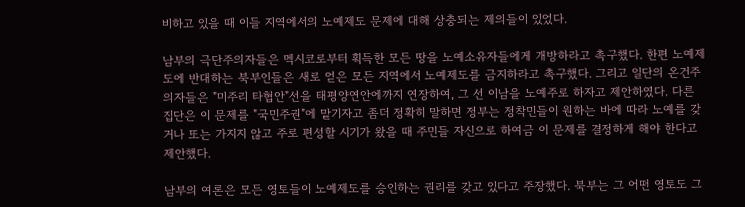비하고 있을 때 이들 지역에서의 노예제도 문제에 대해 상충되는 제의들이 있었다.

남부의 극단주의자들은 멕시코로부터 획득한 모든 땅을 노예소유자들에게 개방하라고 촉구했다. 한편 노예제도에 반대하는 북부인들은 새로 얻은 모든 지역에서 노예제도를 금지하라고 촉구했다. 그리고 일단의 온건주의자들은 "미주리 타협안"선을 태평양연안에까지 연장하여, 그 선 이남을 노예주로 하자고 제안하였다. 다른 집단은 이 문제를 "국민주권"에 맡기자고 좀더 정확히 말하면 정부는 정착민들이 원하는 바에 따라 노예를 갖거나 또는 가지지 않고 주로 편성할 시기가 왔을 때 주민들 자신으로 하여금 이 문제를 결정하게 해야 한다고 제안했다.

남부의 여론은 모든 영토들이 노예제도를 승인하는 권리를 갖고 있다고 주장했다. 북부는 그 어떤 영토도 그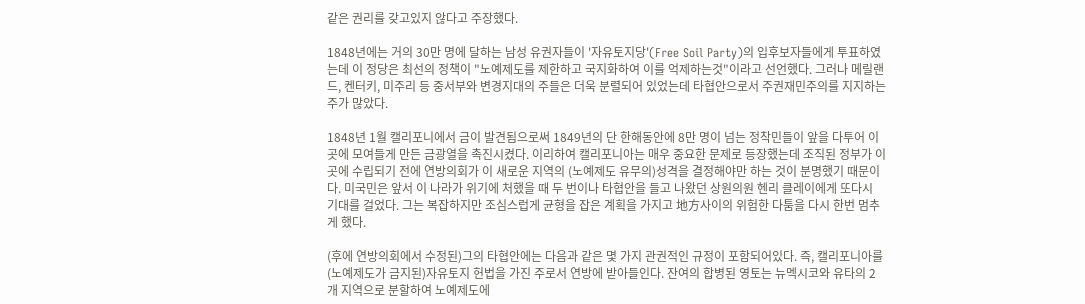같은 권리를 갖고있지 않다고 주장했다.

1848년에는 거의 30만 명에 달하는 남성 유권자들이 '자유토지당'(Free Soil Party)의 입후보자들에게 투표하였는데 이 정당은 최선의 정책이 "노예제도를 제한하고 국지화하여 이를 억제하는것"이라고 선언했다. 그러나 메릴랜드, 켄터키, 미주리 등 중서부와 변경지대의 주들은 더욱 분렬되어 있었는데 타협안으로서 주권재민주의를 지지하는 주가 많았다.

1848년 1월 캘리포니에서 금이 발견됨으로써 1849년의 단 한해동안에 8만 명이 넘는 정착민들이 앞을 다투어 이곳에 모여들게 만든 금광열을 촉진시켰다. 이리하여 캘리포니아는 매우 중요한 문제로 등장했는데 조직된 정부가 이곳에 수립되기 전에 연방의회가 이 새로운 지역의 (노예제도 유무의)성격을 결정해야만 하는 것이 분명했기 때문이다. 미국민은 앞서 이 나라가 위기에 처했을 때 두 번이나 타협안을 들고 나왔던 상원의원 헨리 클레이에게 또다시 기대를 걸었다. 그는 복잡하지만 조심스럽게 균형을 잡은 계획을 가지고 地方사이의 위험한 다툼을 다시 한번 멈추게 했다.

(후에 연방의회에서 수정된)그의 타협안에는 다음과 같은 몇 가지 관권적인 규정이 포함되어있다. 즉, 캘리포니아를 (노예제도가 금지된)자유토지 헌법을 가진 주로서 연방에 받아들인다. 잔여의 합병된 영토는 뉴멕시코와 유타의 2개 지역으로 분할하여 노예제도에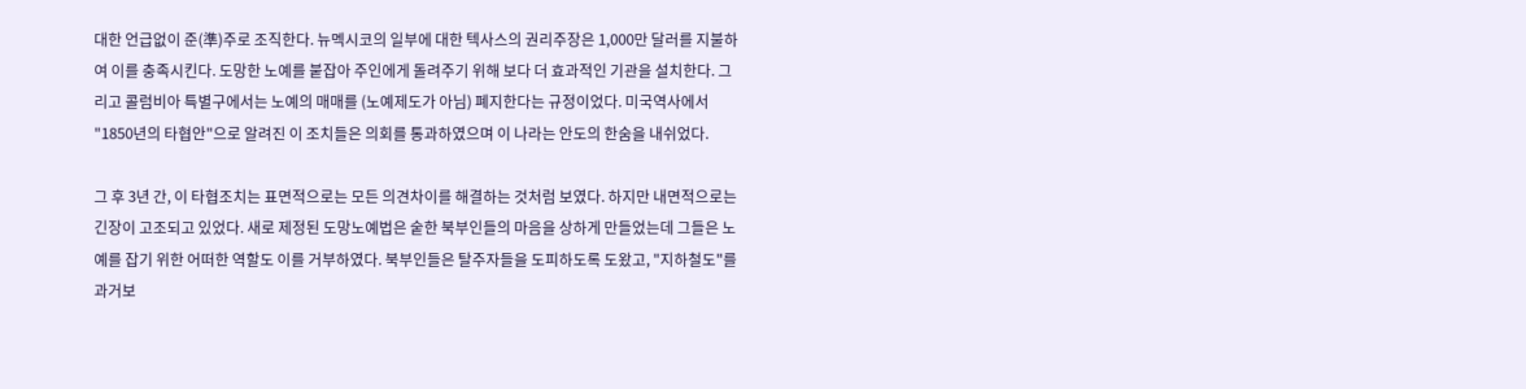대한 언급없이 준(準)주로 조직한다. 뉴멕시코의 일부에 대한 텍사스의 권리주장은 1,000만 달러를 지불하여 이를 충족시킨다. 도망한 노예를 붙잡아 주인에게 돌려주기 위해 보다 더 효과적인 기관을 설치한다. 그리고 콜럼비아 특별구에서는 노예의 매매를 (노예제도가 아님) 폐지한다는 규정이었다. 미국역사에서 "1850년의 타협안"으로 알려진 이 조치들은 의회를 통과하였으며 이 나라는 안도의 한숨을 내쉬었다.

그 후 3년 간, 이 타협조치는 표면적으로는 모든 의견차이를 해결하는 것처럼 보였다. 하지만 내면적으로는 긴장이 고조되고 있었다. 새로 제정된 도망노예법은 숱한 북부인들의 마음을 상하게 만들었는데 그들은 노예를 잡기 위한 어떠한 역할도 이를 거부하였다. 북부인들은 탈주자들을 도피하도록 도왔고, "지하철도"를 과거보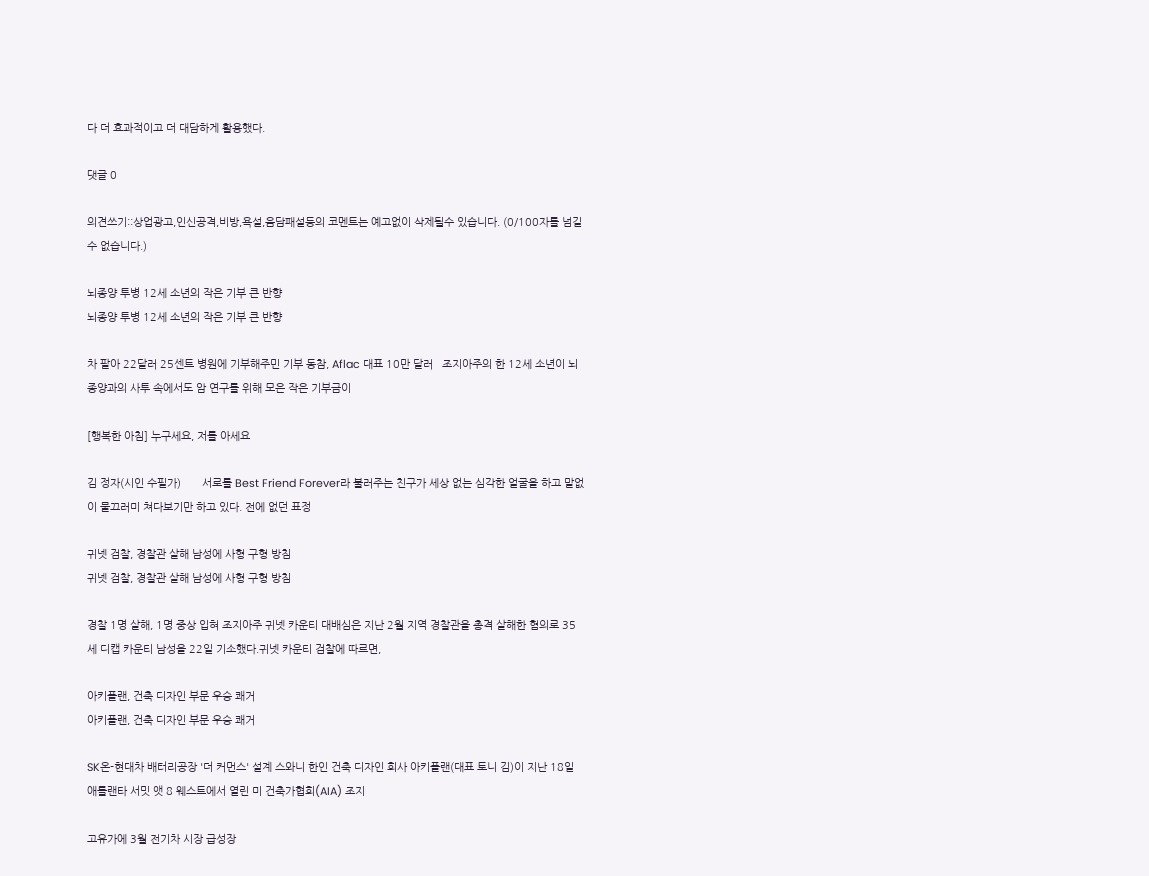다 더 효과적이고 더 대담하게 활용했다.

댓글 0

의견쓰기::상업광고,인신공격,비방,욕설,음담패설등의 코멘트는 예고없이 삭제될수 있습니다. (0/100자를 넘길 수 없습니다.)

뇌종양 투병 12세 소년의 작은 기부 큰 반향
뇌종양 투병 12세 소년의 작은 기부 큰 반향

차 팔아 22달러 25센트 병원에 기부해주민 기부 동참, Aflac 대표 10만 달러   조지아주의 한 12세 소년이 뇌종양과의 사투 속에서도 암 연구를 위해 모은 작은 기부금이

[행복한 아침] 누구세요, 저를 아세요

김 정자(시인 수필가)       서로를 Best Friend Forever라 불러주는 친구가 세상 없는 심각한 얼굴을 하고 말없이 물끄러미 쳐다보기만 하고 있다. 전에 없던 표정

귀넷 검찰, 경찰관 살해 남성에 사형 구형 방침
귀넷 검찰, 경찰관 살해 남성에 사형 구형 방침

경찰 1명 살해, 1명 중상 입혀 조지아주 귀넷 카운티 대배심은 지난 2월 지역 경찰관을 총격 살해한 혐의로 35세 디캡 카운티 남성을 22일 기소했다.귀넷 카운티 검찰에 따르면,

아키플랜, 건축 디자인 부문 우승 쾌거
아키플랜, 건축 디자인 부문 우승 쾌거

SK온-현대차 배터리공장 '더 커먼스' 설계 스와니 한인 건축 디자인 회사 아키플랜(대표 토니 김)이 지난 18일 애틀랜타 서밋 앳 8 웨스트에서 열린 미 건축가협회(AIA) 조지

고유가에 3월 전기차 시장 급성장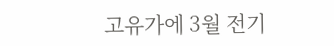고유가에 3월 전기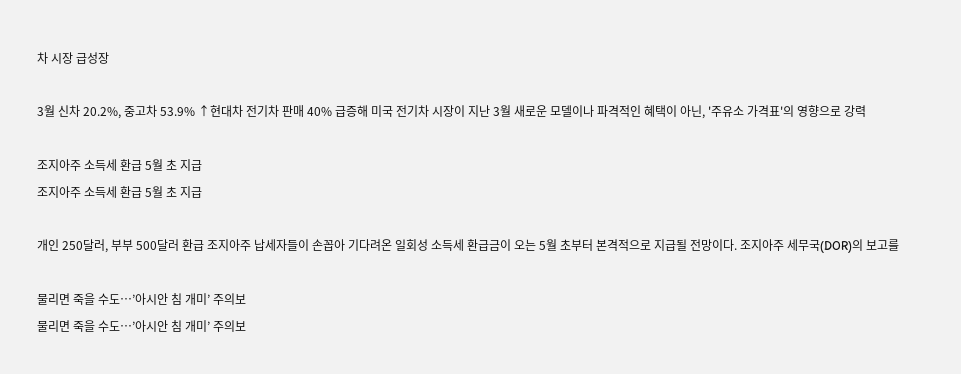차 시장 급성장

3월 신차 20.2%, 중고차 53.9% ↑현대차 전기차 판매 40% 급증해 미국 전기차 시장이 지난 3월 새로운 모델이나 파격적인 혜택이 아닌, '주유소 가격표'의 영향으로 강력

조지아주 소득세 환급 5월 초 지급
조지아주 소득세 환급 5월 초 지급

개인 250달러, 부부 500달러 환급 조지아주 납세자들이 손꼽아 기다려온 일회성 소득세 환급금이 오는 5월 초부터 본격적으로 지급될 전망이다. 조지아주 세무국(DOR)의 보고를

물리면 죽을 수도…’아시안 침 개미’ 주의보
물리면 죽을 수도…’아시안 침 개미’ 주의보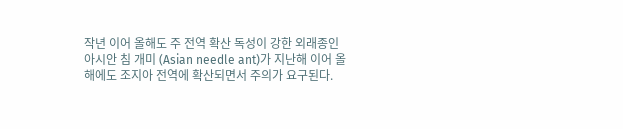작년 이어 올해도 주 전역 확산 독성이 강한 외래종인 아시안 침 개미 (Asian needle ant)가 지난해 이어 올해에도 조지아 전역에 확산되면서 주의가 요구된다.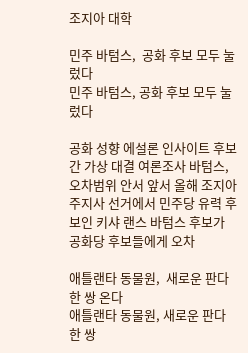조지아 대학

민주 바텀스,  공화 후보 모두 눌렀다
민주 바텀스, 공화 후보 모두 눌렀다

공화 성향 에설론 인사이트 후보간 가상 대결 여론조사 바텀스, 오차범위 안서 앞서 올해 조지아 주지사 선거에서 민주당 유력 후보인 키샤 랜스 바텀스 후보가 공화당 후보들에게 오차

애틀랜타 동물원,  새로운 판다 한 쌍 온다
애틀랜타 동물원, 새로운 판다 한 쌍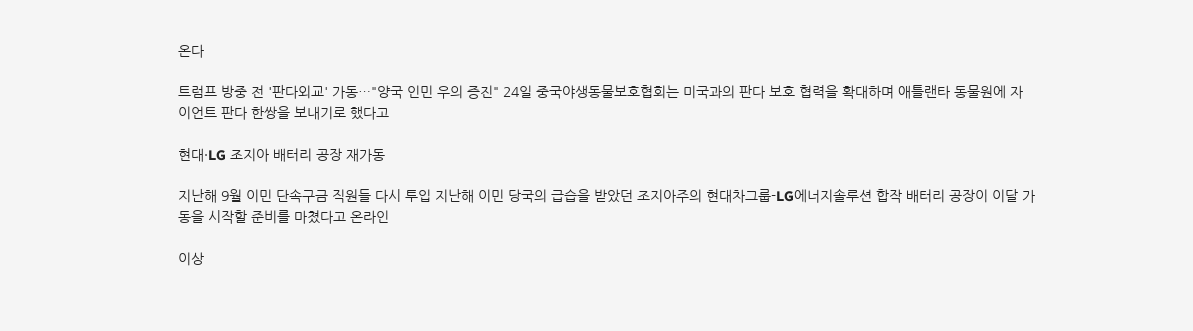온다

트럼프 방중 전 '판다외교' 가동…"양국 인민 우의 증진" 24일 중국야생동물보호협회는 미국과의 판다 보호 협력을 확대하며 애틀랜타 동물원에 자이언트 판다 한쌍을 보내기로 했다고

현대·LG 조지아 배터리 공장 재가동

지난해 9월 이민 단속구금 직원들 다시 투입 지난해 이민 당국의 급습을 받았던 조지아주의 현대차그룹-LG에너지솔루션 합작 배터리 공장이 이달 가동을 시작할 준비를 마쳤다고 온라인

이상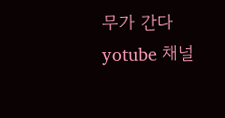무가 간다 yotube 채널